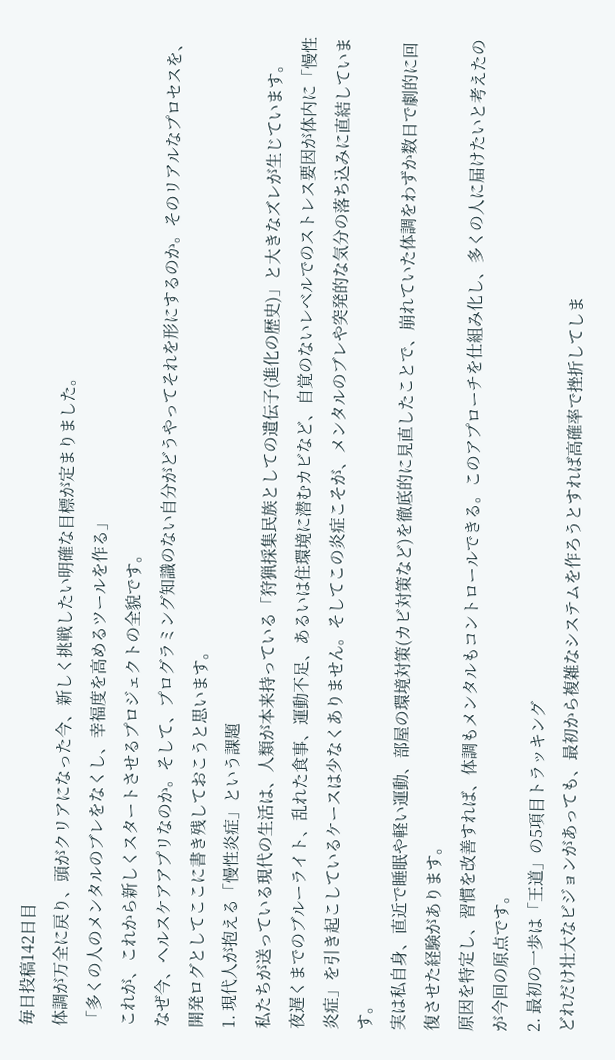毎日投稿142日目
体調が万全に戻り、頭がクリアになった今、新しく挑戦したい明確な目標が定まりました。
「多くの人のメンタルのブレをなくし、幸福度を高めるツールを作る」
これが、これから新しくスタートさせるプロジェクトの全貌です。
なぜ今、ヘルスケアアプリなのか。そして、プログラミング知識のない自分がどうやってそれを形にするのか。そのリアルなプロセスを、開発ログとしてここに書き残しておこうと思います。
1. 現代人が抱える「慢性炎症」という課題
私たちが送っている現代の生活は、人類が本来持っている「狩猟採集民族としての遺伝子(進化の歴史)」と大きなズレが生じています。
夜遅くまでのブルーライト、乱れた食事、運動不足、あるいは住環境に潜むカビなど、自覚のないレベルでのストレス要因が体内に「慢性炎症」を引き起こしているケースは少なくありません。そしてこの炎症こそが、メンタルのブレや突発的な気分の落ち込みに直結しています。
実は私自身、直近で睡眠や軽い運動、部屋の環境対策(カビ対策など)を徹底的に見直したことで、崩れていた体調をわずか数日で劇的に回復させた経験があります。
原因を特定し、習慣を改善すれば、体調もメンタルもコントロールできる。このアプローチを仕組み化し、多くの人に届けたいと考えたのが今回の原点です。
2. 最初の一歩は「王道」の5項目トラッキング
どれだけ壮大なビジョンがあっても、最初から複雑なシステムを作ろうとすれば高確率で挫折してしま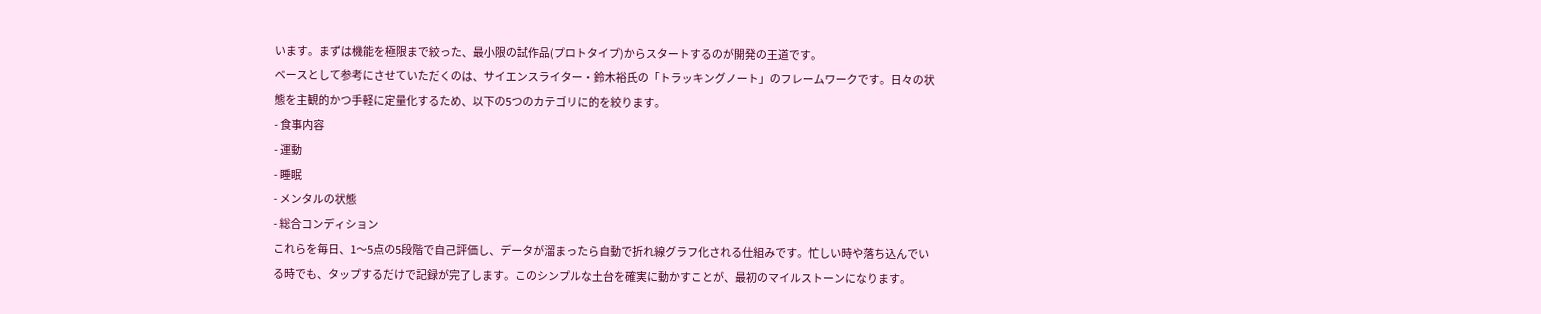います。まずは機能を極限まで絞った、最小限の試作品(プロトタイプ)からスタートするのが開発の王道です。
ベースとして参考にさせていただくのは、サイエンスライター・鈴木裕氏の「トラッキングノート」のフレームワークです。日々の状態を主観的かつ手軽に定量化するため、以下の5つのカテゴリに的を絞ります。
- 食事内容
- 運動
- 睡眠
- メンタルの状態
- 総合コンディション
これらを毎日、1〜5点の5段階で自己評価し、データが溜まったら自動で折れ線グラフ化される仕組みです。忙しい時や落ち込んでいる時でも、タップするだけで記録が完了します。このシンプルな土台を確実に動かすことが、最初のマイルストーンになります。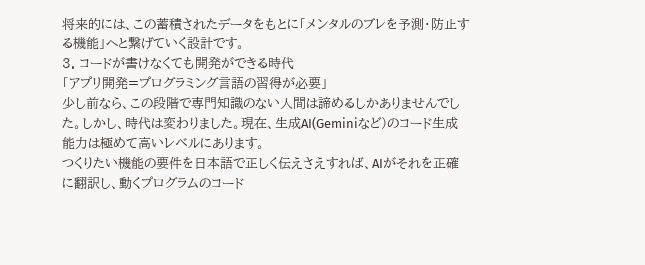将来的には、この蓄積されたデータをもとに「メンタルのブレを予測・防止する機能」へと繋げていく設計です。
3. コードが書けなくても開発ができる時代
「アプリ開発=プログラミング言語の習得が必要」
少し前なら、この段階で専門知識のない人間は諦めるしかありませんでした。しかし、時代は変わりました。現在、生成AI(Geminiなど)のコード生成能力は極めて高いレベルにあります。
つくりたい機能の要件を日本語で正しく伝えさえすれば、AIがそれを正確に翻訳し、動くプログラムのコード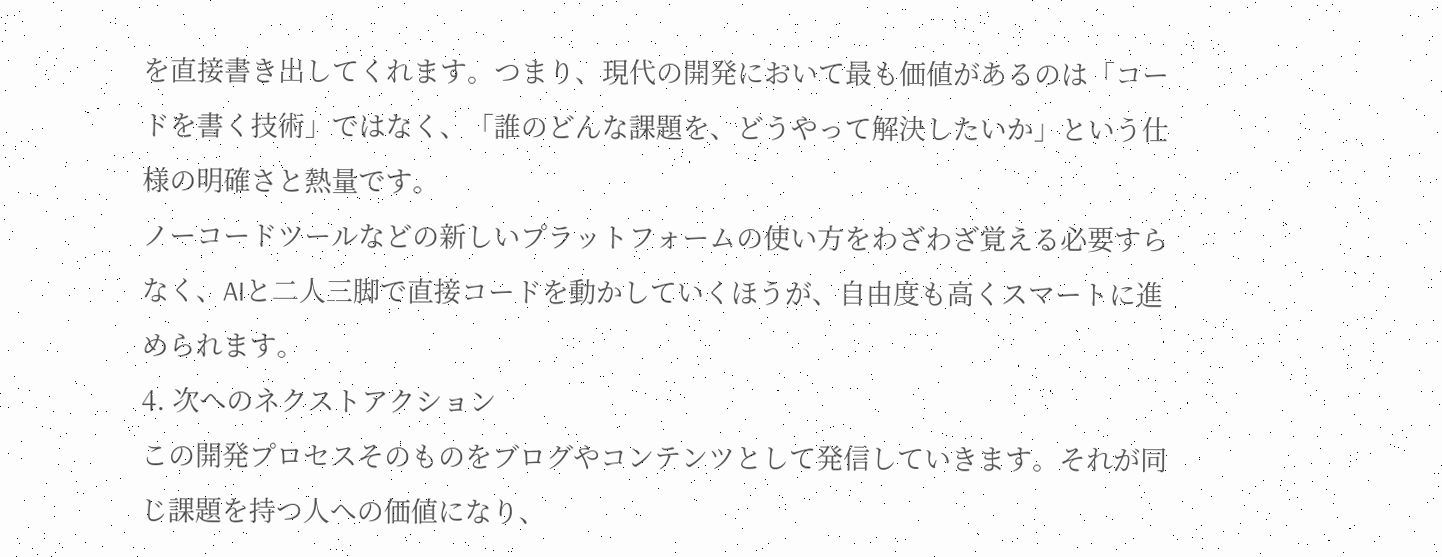を直接書き出してくれます。つまり、現代の開発において最も価値があるのは「コードを書く技術」ではなく、「誰のどんな課題を、どうやって解決したいか」という仕様の明確さと熱量です。
ノーコードツールなどの新しいプラットフォームの使い方をわざわざ覚える必要すらなく、AIと二人三脚で直接コードを動かしていくほうが、自由度も高くスマートに進められます。
4. 次へのネクストアクション
この開発プロセスそのものをブログやコンテンツとして発信していきます。それが同じ課題を持つ人への価値になり、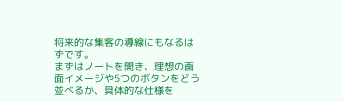将来的な集客の導線にもなるはずです。
まずはノートを開き、理想の画面イメージや5つのボタンをどう並べるか、具体的な仕様を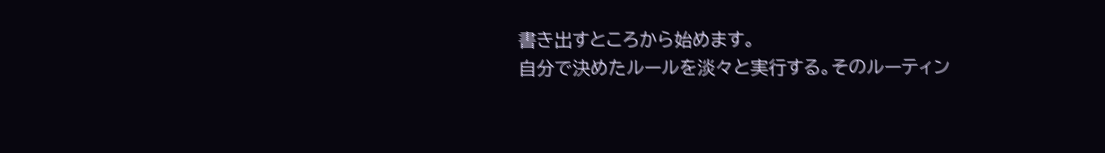書き出すところから始めます。
自分で決めたルールを淡々と実行する。そのルーティン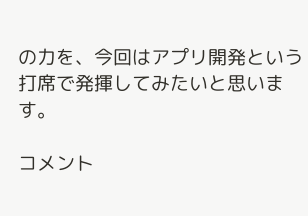の力を、今回はアプリ開発という打席で発揮してみたいと思います。

コメント